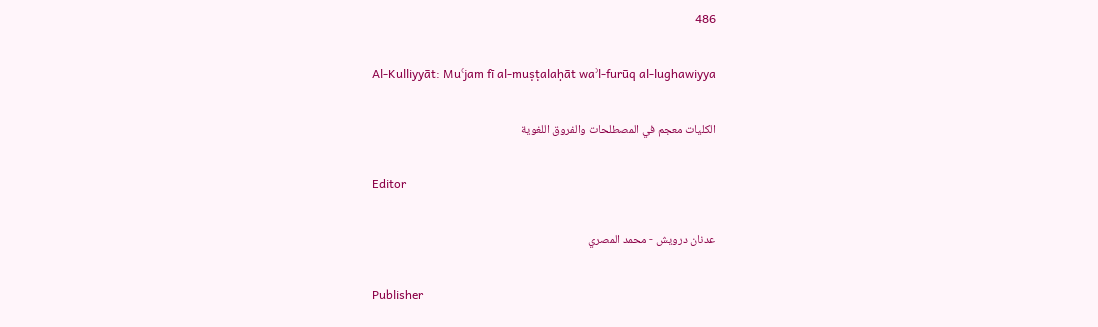486

Al-Kulliyyāt: Muʿjam fī al-muṣṭalaḥāt waʾl-furūq al-lughawiyya

الكليات معجم في المصطلحات والفروق اللغوية

Editor

عدنان درويش - محمد المصري

Publisher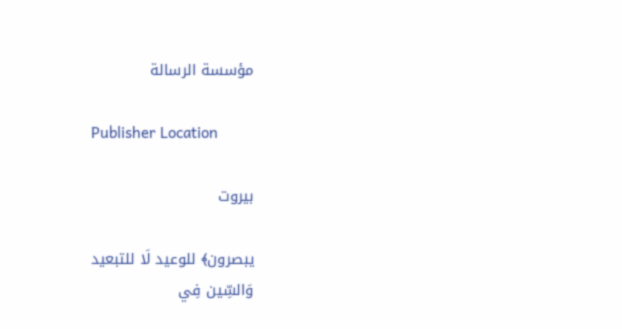مؤسسة الرسالة

Publisher Location

بيروت

يبصرون﴾ للوعيد لَا للتبعيد
وَالسِّين فِي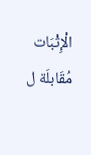الْإِثْبَات مُقَابلَة ل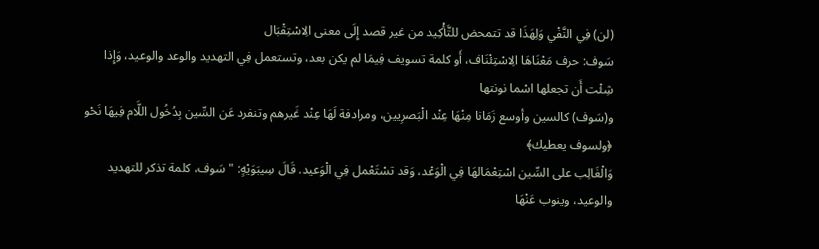(لن) فِي النَّفْي وَلِهَذَا قد تتمحض للتَّأْكِيد من غير قصد إِلَى معنى الِاسْتِقْبَال
سَوف: حرف مَعْنَاهَا الِاسْتِئْنَاف، أَو كلمة تسويف فِيمَا لم يكن بعد، وتستعمل فِي التهديد والوعد والوعيد، وَإِذا شِئْت أَن تجعلها اسْما نونتها
و(سَوف) كالسين وأوسع زَمَانا مِنْهَا عِنْد الْبَصرِيين، ومرادفة لَهَا عِنْد غَيرهم وتنفرد عَن السِّين بِدُخُول اللَّام فِيهَا نَحْو ﴿ولسوف يعطيك﴾
وَالْغَالِب على السِّين اسْتِعْمَالهَا فِي الْوَعْد، وَقد تسْتَعْمل فِي الْوَعيد. قَالَ سِيبَوَيْهٍ: " سَوف، كلمة تذكر للتهديد والوعيد، وينوب عَنْهَا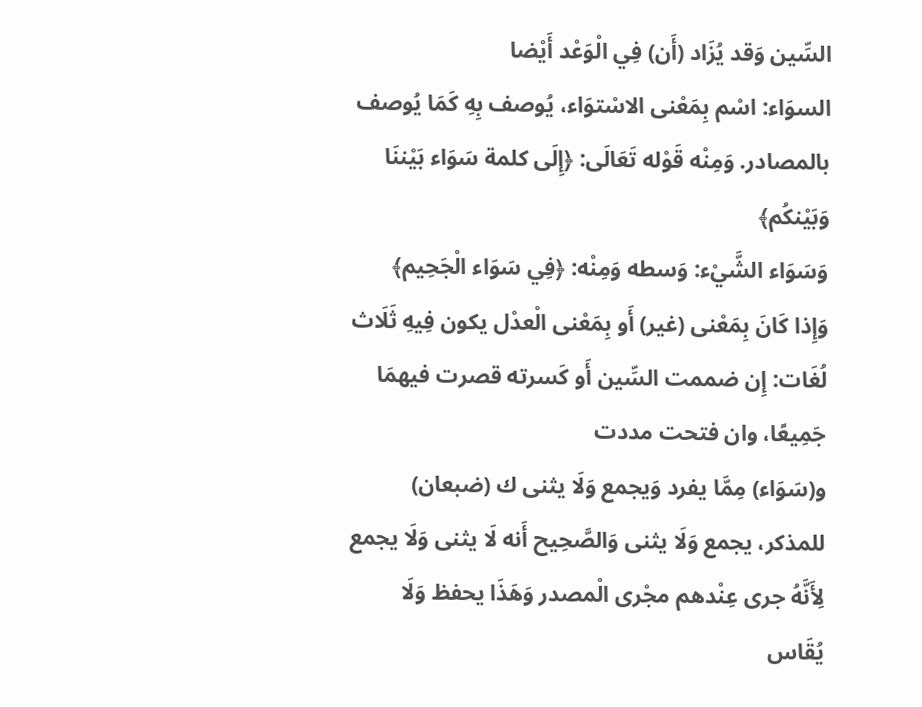السِّين وَقد يُزَاد (أَن) فِي الْوَعْد أَيْضا
السوَاء: اسْم بِمَعْنى الاسْتوَاء، يُوصف بِهِ كَمَا يُوصف بالمصادر. وَمِنْه قَوْله تَعَالَى: ﴿إِلَى كلمة سَوَاء بَيْننَا وَبَيْنكُم﴾
وَسَوَاء الشَّيْء: وَسطه وَمِنْه: ﴿فِي سَوَاء الْجَحِيم﴾
وَإِذا كَانَ بِمَعْنى (غير) أَو بِمَعْنى الْعدْل يكون فِيهِ ثَلَاث لُغَات: إِن ضممت السِّين أَو كَسرته قصرت فيهمَا جَمِيعًا، وان فتحت مددت
و(سَوَاء) مِمَّا يفرد وَيجمع وَلَا يثنى ك (ضبعان) للمذكر، يجمع وَلَا يثنى وَالصَّحِيح أَنه لَا يثنى وَلَا يجمع لِأَنَّهُ جرى عِنْدهم مجْرى الْمصدر وَهَذَا يحفظ وَلَا يُقَاس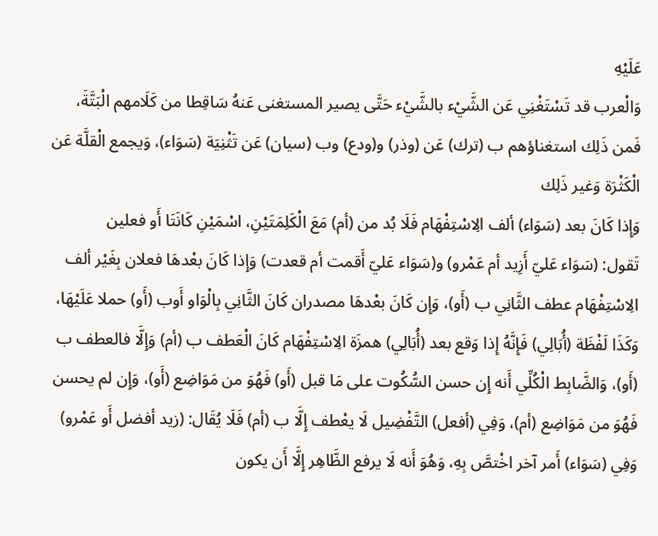عَلَيْهِ
وَالْعرب قد تَسْتَغْنِي عَن الشَّيْء بالشَّيْء حَتَّى يصير المستغنى عَنهُ سَاقِطا من كَلَامهم الْبَتَّةَ، فَمن ذَلِك استغناؤهم ب (ترك) عَن (وذر) و(ودع) وب (سيان) عَن تَثْنِيَة (سَوَاء)، وَيجمع الْقلَّة عَن الْكَثْرَة وَغير ذَلِك
وَإِذا كَانَ بعد (سَوَاء) ألف الِاسْتِفْهَام فَلَا بُد من (أم) مَعَ الْكَلِمَتَيْنِ، اسْمَيْنِ كَانَتَا أَو فعلين
تَقول: (سَوَاء عَليّ أَزِيد أم عَمْرو) و(سَوَاء عَليّ أَقمت أم قعدت) وَإِذا كَانَ بعْدهَا فعلان بِغَيْر ألف الِاسْتِفْهَام عطف الثَّانِي ب (أَو)، وَإِن كَانَ بعْدهَا مصدران كَانَ الثَّانِي بِالْوَاو أَوب (أَو) حملا عَلَيْهَا، وَكَذَا لَفْظَة (أُبَالِي) فَإِنَّهُ إِذا وَقع بعد (أُبَالِي) همزَة الِاسْتِفْهَام كَانَ الْعَطف ب (أم) وَإِلَّا فالعطف ب (أَو)، وَالضَّابِط الْكُلِّي أَنه إِن حسن السُّكُوت على مَا قبل (أَو) فَهُوَ من مَوَاضِع (أَو)، وَإِن لم يحسن فَهُوَ من مَوَاضِع (أم)، وَفِي (أفعل) التَّفْضِيل لَا يعْطف إِلَّا ب (أم) فَلَا يُقَال: (زيد أفضل أَو عَمْرو)
وَفِي (سَوَاء) أَمر آخر اخْتصَّ بِهِ، وَهُوَ أَنه لَا يرفع الظَّاهِر إِلَّا أَن يكون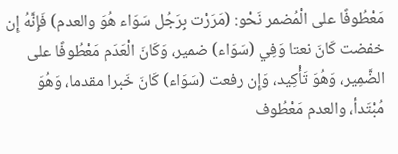مَعْطُوفًا على الْمُضمر نَحْو: (مَرَرْت بِرَجُل سَوَاء هُوَ والعدم) فَإِنَّهُ إِن خفضت كَانَ نعتا وَفِي (سَوَاء) ضمير، وَكَانَ الْعَدَم مَعْطُوفًا على الضَّمِير، وَهُوَ تَأْكِيد، وَإِن رفعت (سَوَاء) كَانَ خَبرا مقدما، وَهُوَ مُبْتَدأ، والعدم مَعْطُوف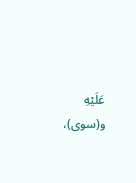عَلَيْهِ
و(سوى)،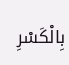بِالْكَسْرِ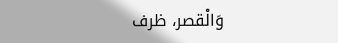وَالْقصر، ظرف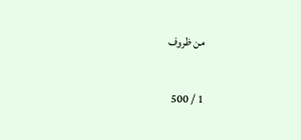من ظروف

1 / 500